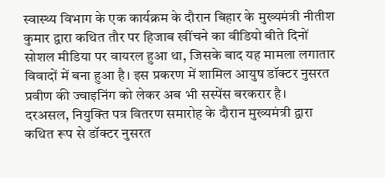स्वास्थ्य विभाग के एक कार्यक्रम के दौरान बिहार के मुख्यमंत्री नीतीश कुमार द्वारा कथित तौर पर हिजाब खींचने का वीडियो बीते दिनों सोशल मीडिया पर वायरल हुआ था, जिसके बाद यह मामला लगातार विवादों में बना हुआ है। इस प्रकरण में शामिल आयुष डॉक्टर नुसरत प्रवीण की ज्वाइनिंग को लेकर अब भी सस्पेंस बरकरार है।
दरअसल, नियुक्ति पत्र वितरण समारोह के दौरान मुख्यमंत्री द्वारा कथित रूप से डॉक्टर नुसरत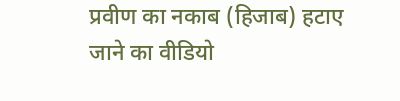प्रवीण का नकाब (हिजाब) हटाए जाने का वीडियो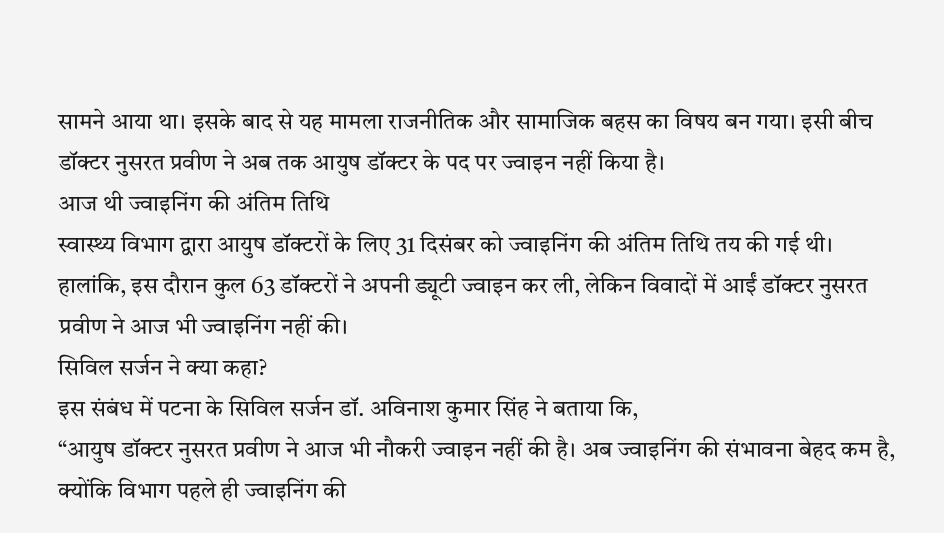सामने आया था। इसके बाद से यह मामला राजनीतिक और सामाजिक बहस का विषय बन गया। इसी बीच डॉक्टर नुसरत प्रवीण ने अब तक आयुष डॉक्टर के पद पर ज्वाइन नहीं किया है।
आज थी ज्वाइनिंग की अंतिम तिथि
स्वास्थ्य विभाग द्वारा आयुष डॉक्टरों के लिए 31 दिसंबर को ज्वाइनिंग की अंतिम तिथि तय की गई थी। हालांकि, इस दौरान कुल 63 डॉक्टरों ने अपनी ड्यूटी ज्वाइन कर ली, लेकिन विवादों में आईं डॉक्टर नुसरत प्रवीण ने आज भी ज्वाइनिंग नहीं की।
सिविल सर्जन ने क्या कहा?
इस संबंध में पटना के सिविल सर्जन डॉ. अविनाश कुमार सिंह ने बताया कि,
“आयुष डॉक्टर नुसरत प्रवीण ने आज भी नौकरी ज्वाइन नहीं की है। अब ज्वाइनिंग की संभावना बेहद कम है, क्योंकि विभाग पहले ही ज्वाइनिंग की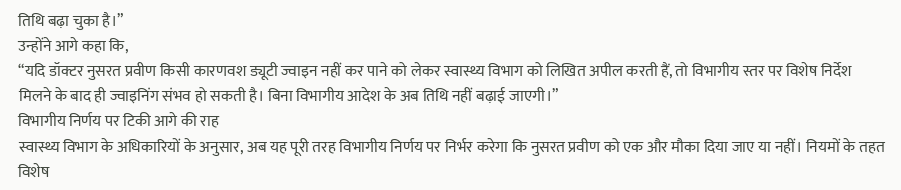तिथि बढ़ा चुका है।”
उन्होंने आगे कहा कि,
“यदि डॉक्टर नुसरत प्रवीण किसी कारणवश ड्यूटी ज्वाइन नहीं कर पाने को लेकर स्वास्थ्य विभाग को लिखित अपील करती हैं, तो विभागीय स्तर पर विशेष निर्देश मिलने के बाद ही ज्वाइनिंग संभव हो सकती है। बिना विभागीय आदेश के अब तिथि नहीं बढ़ाई जाएगी।”
विभागीय निर्णय पर टिकी आगे की राह
स्वास्थ्य विभाग के अधिकारियों के अनुसार, अब यह पूरी तरह विभागीय निर्णय पर निर्भर करेगा कि नुसरत प्रवीण को एक और मौका दिया जाए या नहीं। नियमों के तहत विशेष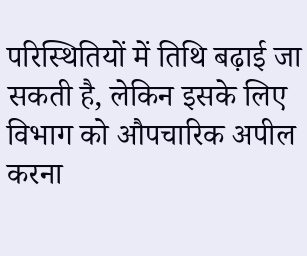परिस्थितियों में तिथि बढ़ाई जा सकती है, लेकिन इसके लिए विभाग को औपचारिक अपील करना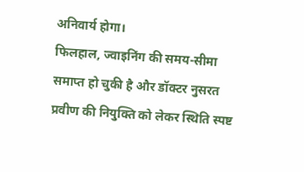अनिवार्य होगा।
फिलहाल, ज्वाइनिंग की समय-सीमा समाप्त हो चुकी है और डॉक्टर नुसरत प्रवीण की नियुक्ति को लेकर स्थिति स्पष्ट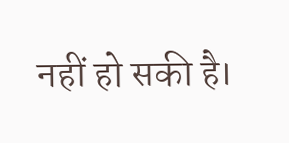नहीं हो सकी है।